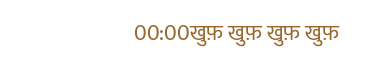00:00खुफ़ खुफ़ खुफ़ खुफ़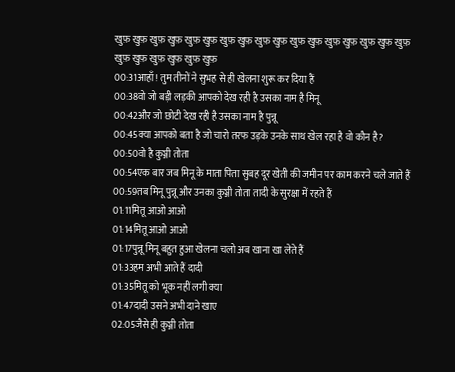खुफ़ खुफ़ खुफ़ खुफ़ खुफ़ खुफ़ खुफ़ खुफ़ खुफ़ खुफ़ खुफ़ खुफ़ खुफ़ खुफ़ खुफ़ खुफ़ खुफ़ खुफ़ खुफ़ खुफ़ खुफ़ खुफ़ खुफ़
00:31आहाँ! तुम तीनों ने सुभह से ही खेलना शुरू कर दिया हैं
00:38वो जो बड़ी लड़की आपको देख रही है उसका नाम है मिनू
00:42और जो छोटी देख रही है उसका नाम है पुन्नू
00:45क्या आपको बता है जो चारो तरफ उड़के उनके साथ खेल रहा है वो कौन है?
00:50वो है कुञ्जी तोता
00:54एक बार जब मिनू के माता पिता सुबह दूर खेती की जमीन पर काम करने चले जाते हैं
00:59तब मिनू पुन्नू और उनका कुञ्जी तोता तादी के सुरक्षा में रहते हैं
01:11मितू आओ आओ
01:14मितू आओ आओ
01:17पुन्नू मिनू बहुत हुआ खेलना चलो अब खाना खा लेते हैं
01:33हम अभी आते हैं दादी
01:35मितू को भूक नहीं लगी क्या
01:47दादी उसने अभी दाने खाए
02:05जैसे ही कुञ्जी तोता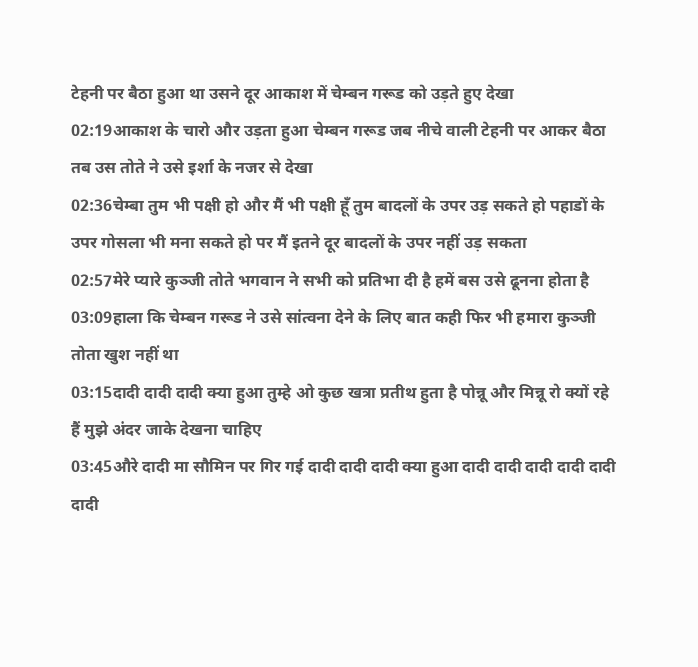टेहनी पर बैठा हुआ था उसने दूर आकाश में चेम्बन गरूड को उड़ते हुए देखा
02:19आकाश के चारो और उड़ता हुआ चेम्बन गरूड जब नीचे वाली टेहनी पर आकर बैठा तब उस तोते ने उसे इर्शा के नजर से देखा
02:36चेम्बा तुम भी पक्षी हो और मैं भी पक्षी हूँ तुम बादलों के उपर उड़ सकते हो पहाडों के उपर गोसला भी मना सकते हो पर मैं इतने दूर बादलों के उपर नहीं उड़ सकता
02:57मेरे प्यारे कुञ्जी तोते भगवान ने सभी को प्रतिभा दी है हमें बस उसे ढूनना होता है
03:09हाला कि चेम्बन गरूड ने उसे सांत्वना देने के लिए बात कही फिर भी हमारा कुञ्जी तोता खुश नहीं था
03:15दादी दादी दादी क्या हुआ तुम्हे ओ कुछ खत्रा प्रतीथ हुता है पोन्नू और मिन्नू रो क्यों रहे हैं मुझे अंदर जाके देखना चाहिए
03:45औरे दादी मा सौमिन पर गिर गई दादी दादी दादी क्या हुआ दादी दादी दादी दादी दादी दादी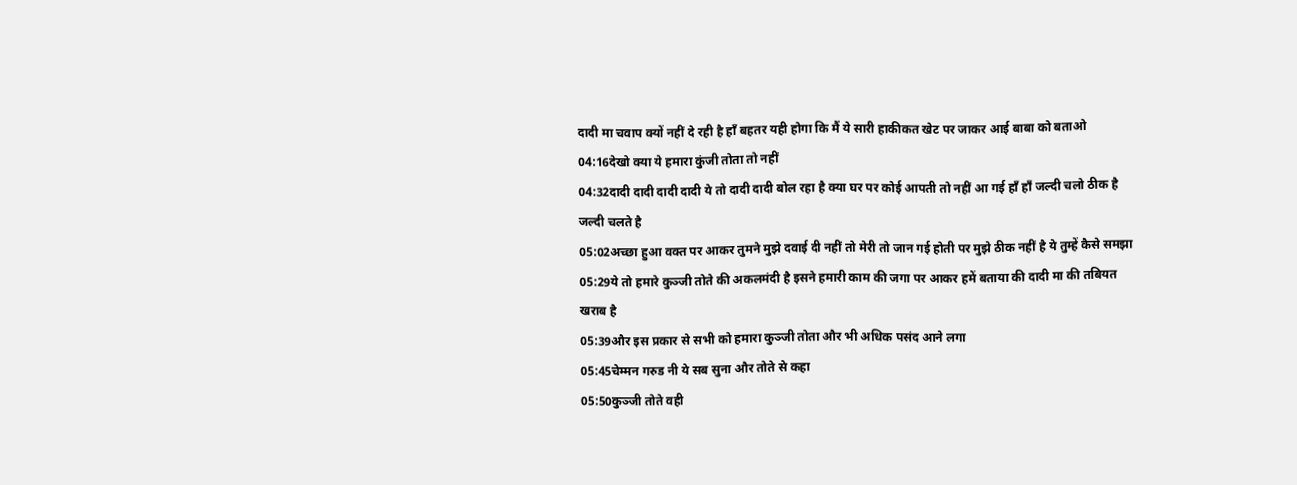दादी मा चवाप क्यों नहीं दे रही है हाँ बहतर यही होगा कि मैं ये सारी हाकीकत खेट पर जाकर आई बाबा को बताओ
04:16देखो क्या ये हमारा कुंजी तोता तो नहीं
04:32दादी दादी दादी दादी ये तो दादी दादी बोल रहा है क्या घर पर कोई आपती तो नहीं आ गई हाँ हाँ जल्दी चलो ठीक है जल्दी चलते है
05:02अच्छा हुआ वक्त पर आकर तुमने मुझे दवाई दी नहीं तो मेरी तो जान गई होती पर मुझे ठीक नहीं है ये तुम्हें कैसे समझा
05:29ये तो हमारे कुञ्जी तोते की अकलमंदी है इसने हमारी काम की जगा पर आकर हमें बताया की दादी मा की तबियत खराब है
05:39और इस प्रकार से सभी को हमारा कुञ्जी तोता और भी अधिक पसंद आने लगा
05:45चेम्मन गरुड नी ये सब सुना और तोते से कहा
05:50कुञ्जी तोते वही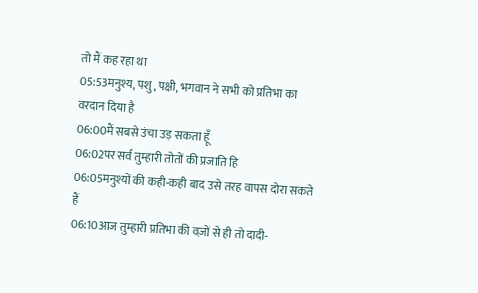तो मैं कह रहा था
05:53मनुश्य, पशु, पक्षी, भगवान ने सभी को प्रतिभा का वरदान दिया है
06:00मैं सबसे उंचा उड़ सकता हूँ
06:02पर सर्व तुम्हारी तोतों की प्रजाति हि
06:05मनुश्यों की कही-कही बाद उसे तरह वापस दोरा सकते हैं
06:10आज तुम्हारी प्रतिभा की वज़ों से ही तो दादी-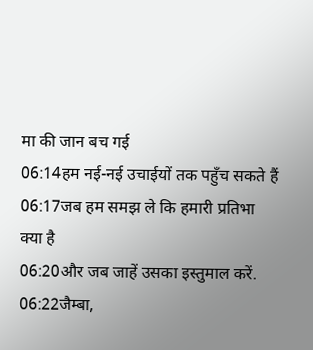मा की जान बच गई
06:14हम नई-नई उचाईयों तक पहुँच सकते हैं
06:17जब हम समझ ले कि हमारी प्रतिभा क्या है
06:20और जब जाहें उसका इस्तुमाल करें.
06:22जैम्बा,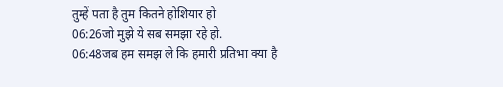तुम्हें पता है तुम कितने होशियार हो
06:26जो मुझे ये सब समझा रहे हो.
06:48जब हम समझ ले कि हमारी प्रतिभा क्या है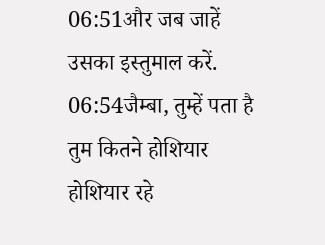06:51और जब जाहें उसका इस्तुमाल करें.
06:54जैम्बा, तुम्हें पता है तुम कितने होशियार होशियार रहे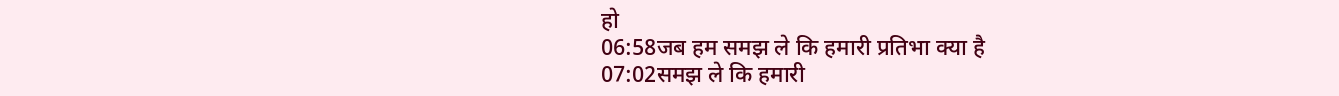हो
06:58जब हम समझ ले कि हमारी प्रतिभा क्या है
07:02समझ ले कि हमारी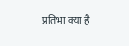प्रतिभा क्या है